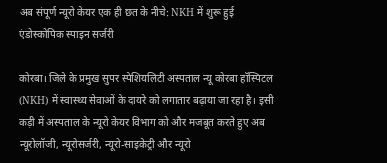अब संपूर्ण न्यूरो केयर एक ही छत के नीचे: NKH में शुरू हुई एंडोस्कोपिक स्पाइन सर्जरी

कोरबा। जिले के प्रमुख सुपर स्पेशियलिटी अस्पताल न्यू कोरबा हॉस्पिटल (NKH) में स्वास्थ्य सेवाओं के दायरे को लगातार बढ़ाया जा रहा है। इसी कड़ी में अस्पताल के न्यूरो केयर विभाग को और मजबूत करते हुए अब न्यूरोलॉजी, न्यूरोसर्जरी, न्यूरो-साइकेट्री और न्यूरो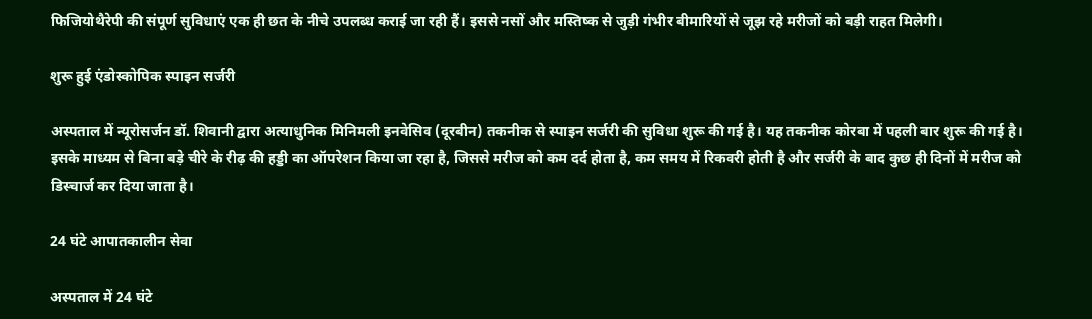फिजियोथैरेपी की संपूर्ण सुविधाएं एक ही छत के नीचे उपलब्ध कराई जा रही हैं। इससे नसों और मस्तिष्क से जुड़ी गंभीर बीमारियों से जूझ रहे मरीजों को बड़ी राहत मिलेगी।

शुरू हुई एंडोस्कोपिक स्पाइन सर्जरी

अस्पताल में न्यूरोसर्जन डॉ. शिवानी द्वारा अत्याधुनिक मिनिमली इनवेसिव (दूरबीन) तकनीक से स्पाइन सर्जरी की सुविधा शुरू की गई है। यह तकनीक कोरबा में पहली बार शुरू की गई है। इसके माध्यम से बिना बड़े चीरे के रीढ़ की हड्डी का ऑपरेशन किया जा रहा है, जिससे मरीज को कम दर्द होता है, कम समय में रिकवरी होती है और सर्जरी के बाद कुछ ही दिनों में मरीज को डिस्चार्ज कर दिया जाता है।

24 घंटे आपातकालीन सेवा

अस्पताल में 24 घंटे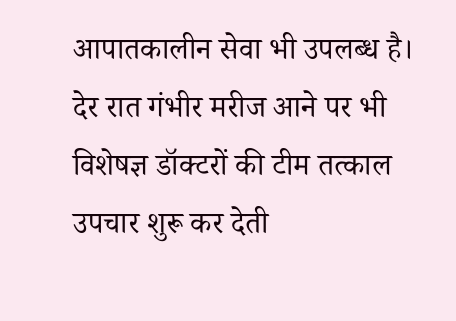आपातकालीन सेवा भी उपलब्ध है। देर रात गंभीर मरीज आने पर भी विशेषज्ञ डॉक्टरों की टीम तत्काल उपचार शुरू कर देती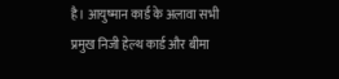है। आयुष्मान कार्ड के अलावा सभी प्रमुख निजी हेल्थ कार्ड और बीमा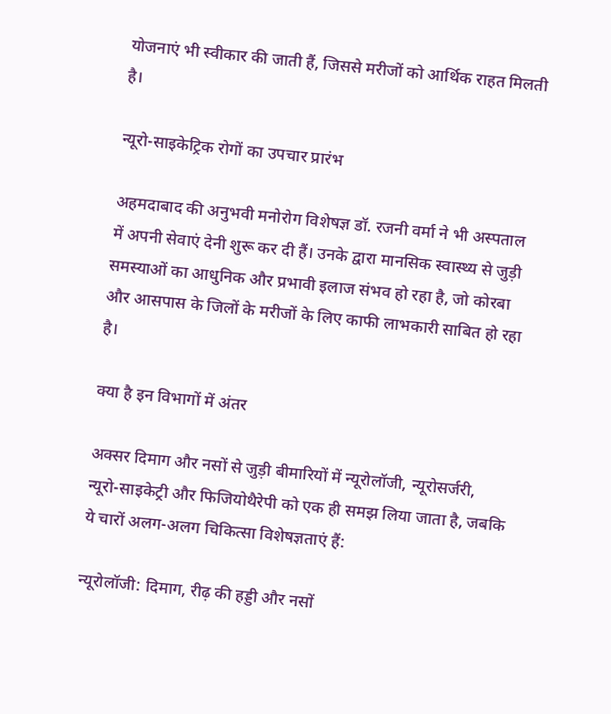योजनाएं भी स्वीकार की जाती हैं, जिससे मरीजों को आर्थिक राहत मिलती है।

न्यूरो-साइकेट्रिक रोगों का उपचार प्रारंभ

अहमदाबाद की अनुभवी मनोरोग विशेषज्ञ डॉ. रजनी वर्मा ने भी अस्पताल में अपनी सेवाएं देनी शुरू कर दी हैं। उनके द्वारा मानसिक स्वास्थ्य से जुड़ी समस्याओं का आधुनिक और प्रभावी इलाज संभव हो रहा है, जो कोरबा और आसपास के जिलों के मरीजों के लिए काफी लाभकारी साबित हो रहा है।

क्या है इन विभागों में अंतर

अक्सर दिमाग और नसों से जुड़ी बीमारियों में न्यूरोलॉजी, न्यूरोसर्जरी, न्यूरो-साइकेट्री और फिजियोथैरेपी को एक ही समझ लिया जाता है, जबकि ये चारों अलग-अलग चिकित्सा विशेषज्ञताएं हैं:

न्यूरोलॉजी: दिमाग, रीढ़ की हड्डी और नसों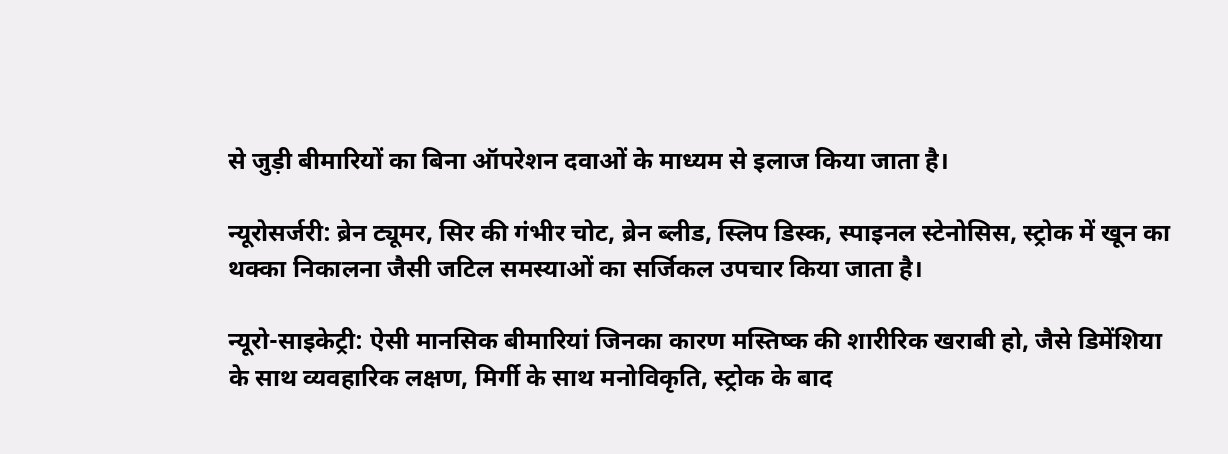से जुड़ी बीमारियों का बिना ऑपरेशन दवाओं के माध्यम से इलाज किया जाता है।

न्यूरोसर्जरी: ब्रेन ट्यूमर, सिर की गंभीर चोट, ब्रेन ब्लीड, स्लिप डिस्क, स्पाइनल स्टेनोसिस, स्ट्रोक में खून का थक्का निकालना जैसी जटिल समस्याओं का सर्जिकल उपचार किया जाता है।

न्यूरो-साइकेट्री: ऐसी मानसिक बीमारियां जिनका कारण मस्तिष्क की शारीरिक खराबी हो, जैसे डिमेंशिया के साथ व्यवहारिक लक्षण, मिर्गी के साथ मनोविकृति, स्ट्रोक के बाद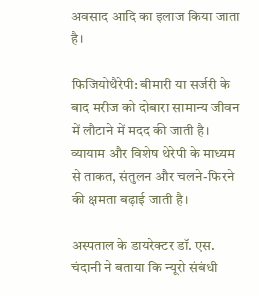अवसाद आदि का इलाज किया जाता है।

फिजियोथैरेपी: बीमारी या सर्जरी के बाद मरीज को दोबारा सामान्य जीवन में लौटाने में मदद की जाती है। व्यायाम और विशेष थेरेपी के माध्यम से ताकत, संतुलन और चलने-फिरने की क्षमता बढ़ाई जाती है।

अस्पताल के डायरेक्टर डॉ. एस. चंदानी ने बताया कि न्यूरो संबंधी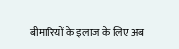बीमारियों के इलाज के लिए अब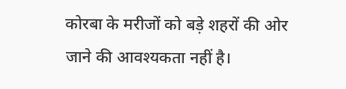कोरबा के मरीजों को बड़े शहरों की ओर जाने की आवश्यकता नहीं है।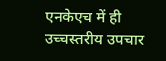एनकेएच में ही उच्चस्तरीय उपचार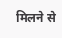मिलने से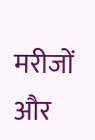मरीजों और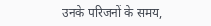उनके परिजनों के समय,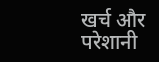खर्च और परेशानी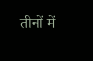तीनों में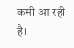कमी आ रही है।